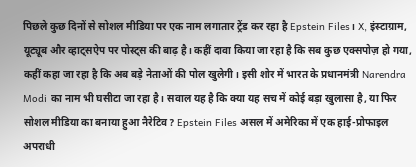पिछले कुछ दिनों से सोशल मीडिया पर एक नाम लगातार ट्रेंड कर रहा है Epstein Files। X, इंस्टाग्राम, यूट्यूब और व्हाट्सऐप पर पोस्ट्स की बाढ़ है। कहीं दावा किया जा रहा है कि सब कुछ एक्सपोज़ हो गया, कहीं कहा जा रहा है कि अब बड़े नेताओं की पोल खुलेगी। इसी शोर में भारत के प्रधानमंत्री Narendra Modi का नाम भी घसीटा जा रहा है। सवाल यह है कि क्या यह सच में कोई बड़ा खुलासा है, या फिर सोशल मीडिया का बनाया हुआ नैरेटिव? Epstein Files असल में अमेरिका में एक हाई-प्रोफाइल अपराधी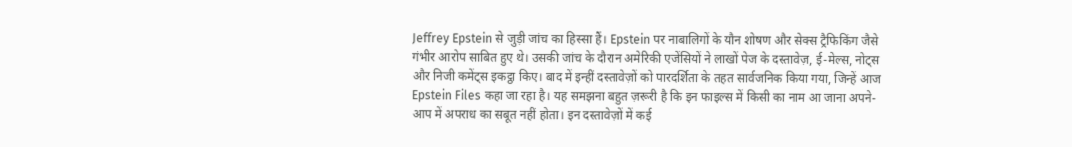Jeffrey Epstein से जुड़ी जांच का हिस्सा हैं। Epstein पर नाबालिगों के यौन शोषण और सेक्स ट्रैफिकिंग जैसे गंभीर आरोप साबित हुए थे। उसकी जांच के दौरान अमेरिकी एजेंसियों ने लाखों पेज के दस्तावेज़, ई-मेल्स, नोट्स और निजी कमेंट्स इकट्ठा किए। बाद में इन्हीं दस्तावेज़ों को पारदर्शिता के तहत सार्वजनिक किया गया, जिन्हें आज Epstein Files कहा जा रहा है। यह समझना बहुत ज़रूरी है कि इन फाइल्स में किसी का नाम आ जाना अपने-आप में अपराध का सबूत नहीं होता। इन दस्तावेज़ों में कई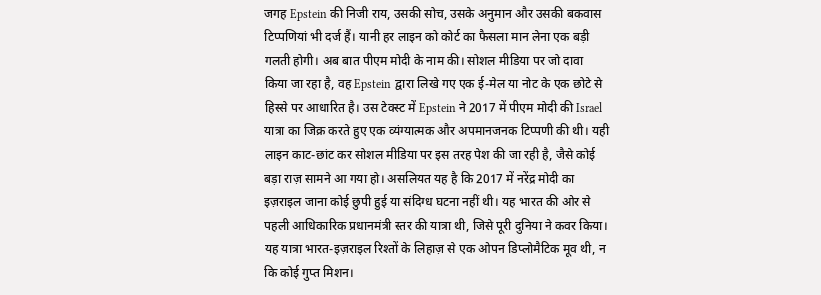जगह Epstein की निजी राय, उसकी सोच, उसके अनुमान और उसकी बकवास टिप्पणियां भी दर्ज हैं। यानी हर लाइन को कोर्ट का फैसला मान लेना एक बड़ी गलती होगी। अब बात पीएम मोदी के नाम की। सोशल मीडिया पर जो दावा किया जा रहा है, वह Epstein द्वारा लिखे गए एक ई-मेल या नोट के एक छोटे से हिस्से पर आधारित है। उस टेक्स्ट में Epstein ने 2017 में पीएम मोदी की Israel यात्रा का जिक्र करते हुए एक व्यंग्यात्मक और अपमानजनक टिप्पणी की थी। यही लाइन काट-छांट कर सोशल मीडिया पर इस तरह पेश की जा रही है, जैसे कोई बड़ा राज़ सामने आ गया हो। असलियत यह है कि 2017 में नरेंद्र मोदी का इज़राइल जाना कोई छुपी हुई या संदिग्ध घटना नहीं थी। यह भारत की ओर से पहली आधिकारिक प्रधानमंत्री स्तर की यात्रा थी, जिसे पूरी दुनिया ने कवर किया। यह यात्रा भारत-इज़राइल रिश्तों के लिहाज़ से एक ओपन डिप्लोमैटिक मूव थी, न कि कोई गुप्त मिशन।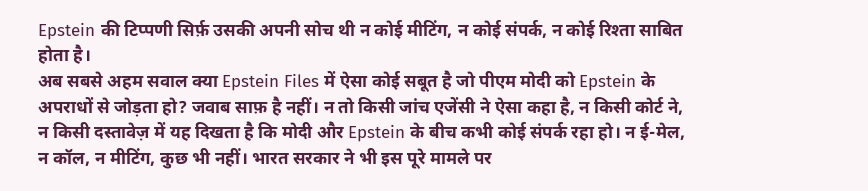Epstein की टिप्पणी सिर्फ़ उसकी अपनी सोच थी न कोई मीटिंग, न कोई संपर्क, न कोई रिश्ता साबित होता है।
अब सबसे अहम सवाल क्या Epstein Files में ऐसा कोई सबूत है जो पीएम मोदी को Epstein के अपराधों से जोड़ता हो? जवाब साफ़ है नहीं। न तो किसी जांच एजेंसी ने ऐसा कहा है, न किसी कोर्ट ने, न किसी दस्तावेज़ में यह दिखता है कि मोदी और Epstein के बीच कभी कोई संपर्क रहा हो। न ई-मेल, न कॉल, न मीटिंग, कुछ भी नहीं। भारत सरकार ने भी इस पूरे मामले पर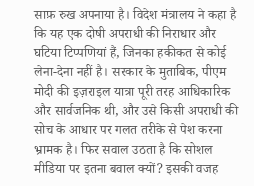साफ़ रुख अपनाया है। विदेश मंत्रालय ने कहा है कि यह एक दोषी अपराधी की निराधार और घटिया टिप्पणियां हैं, जिनका हकीकत से कोई लेना-देना नहीं है। सरकार के मुताबिक, पीएम मोदी की इज़राइल यात्रा पूरी तरह आधिकारिक और सार्वजनिक थी, और उसे किसी अपराधी की सोच के आधार पर गलत तरीके से पेश करना भ्रामक है। फिर सवाल उठता है कि सोशल मीडिया पर इतना बवाल क्यों? इसकी वजह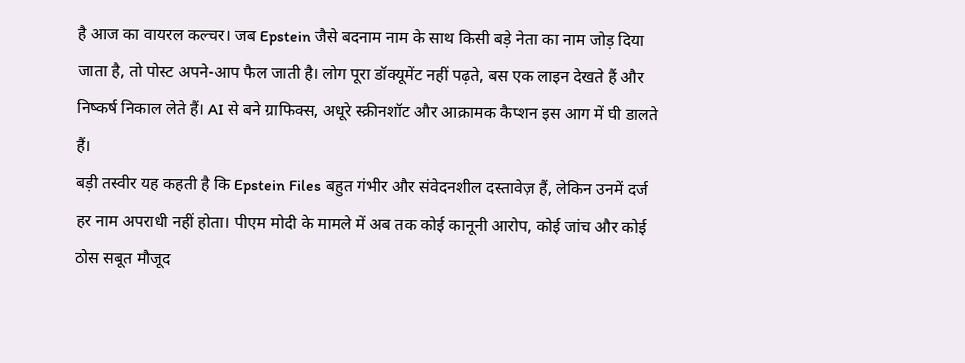है आज का वायरल कल्चर। जब Epstein जैसे बदनाम नाम के साथ किसी बड़े नेता का नाम जोड़ दिया जाता है, तो पोस्ट अपने-आप फैल जाती है। लोग पूरा डॉक्यूमेंट नहीं पढ़ते, बस एक लाइन देखते हैं और निष्कर्ष निकाल लेते हैं। AI से बने ग्राफिक्स, अधूरे स्क्रीनशॉट और आक्रामक कैप्शन इस आग में घी डालते हैं।
बड़ी तस्वीर यह कहती है कि Epstein Files बहुत गंभीर और संवेदनशील दस्तावेज़ हैं, लेकिन उनमें दर्ज हर नाम अपराधी नहीं होता। पीएम मोदी के मामले में अब तक कोई कानूनी आरोप, कोई जांच और कोई ठोस सबूत मौजूद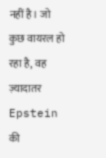नहीं है। जो कुछ वायरल हो रहा है, वह ज़्यादातर Epstein की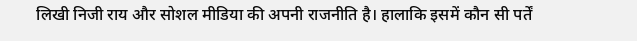लिखी निजी राय और सोशल मीडिया की अपनी राजनीति है। हालाकि इसमें कौन सी पर्तें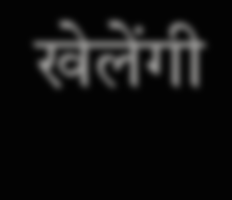खेलेंगी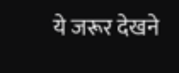ये जरूर देखने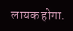लायक होगा.